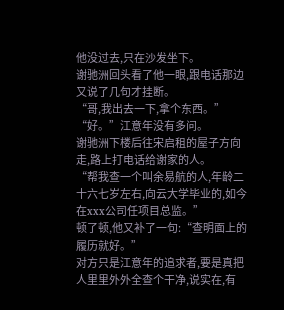他没过去,只在沙发坐下。
谢驰洲回头看了他一眼,跟电话那边又说了几句才挂断。
“哥,我出去一下,拿个东西。”
“好。”江意年没有多问。
谢驰洲下楼后往宋启租的屋子方向走,路上打电话给谢家的人。
“帮我查一个叫余易航的人,年龄二十六七岁左右,向云大学毕业的,如今在xxx公司任项目总监。”
顿了顿,他又补了一句:“查明面上的履历就好。”
对方只是江意年的追求者,要是真把人里里外外全查个干净,说实在,有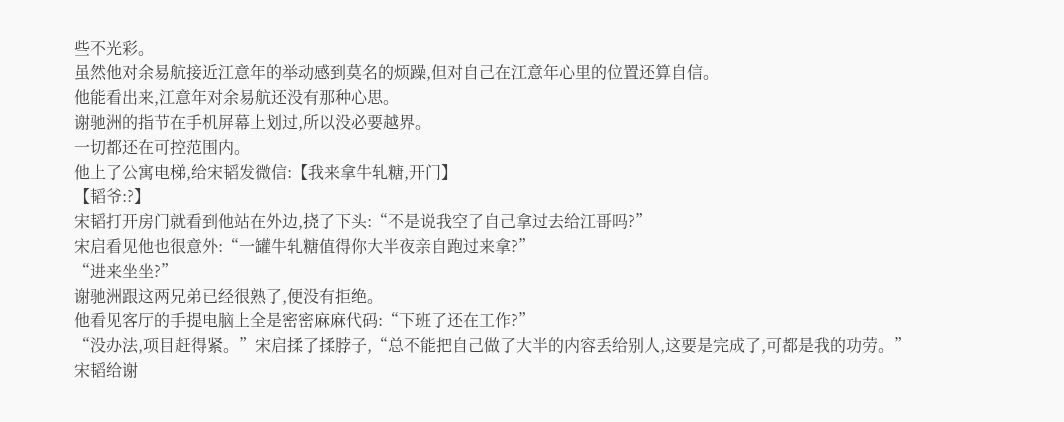些不光彩。
虽然他对余易航接近江意年的举动感到莫名的烦躁,但对自己在江意年心里的位置还算自信。
他能看出来,江意年对余易航还没有那种心思。
谢驰洲的指节在手机屏幕上划过,所以没必要越界。
一切都还在可控范围内。
他上了公寓电梯,给宋韬发微信:【我来拿牛轧糖,开门】
【韬爷:?】
宋韬打开房门就看到他站在外边,挠了下头:“不是说我空了自己拿过去给江哥吗?”
宋启看见他也很意外:“一罐牛轧糖值得你大半夜亲自跑过来拿?”
“进来坐坐?”
谢驰洲跟这两兄弟已经很熟了,便没有拒绝。
他看见客厅的手提电脑上全是密密麻麻代码:“下班了还在工作?”
“没办法,项目赶得紧。”宋启揉了揉脖子,“总不能把自己做了大半的内容丢给别人,这要是完成了,可都是我的功劳。”
宋韬给谢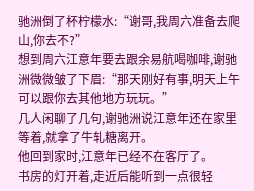驰洲倒了杯柠檬水:“谢哥,我周六准备去爬山,你去不?”
想到周六江意年要去跟余易航喝咖啡,谢驰洲微微皱了下眉:“那天刚好有事,明天上午可以跟你去其他地方玩玩。”
几人闲聊了几句,谢驰洲说江意年还在家里等着,就拿了牛轧糖离开。
他回到家时,江意年已经不在客厅了。
书房的灯开着,走近后能听到一点很轻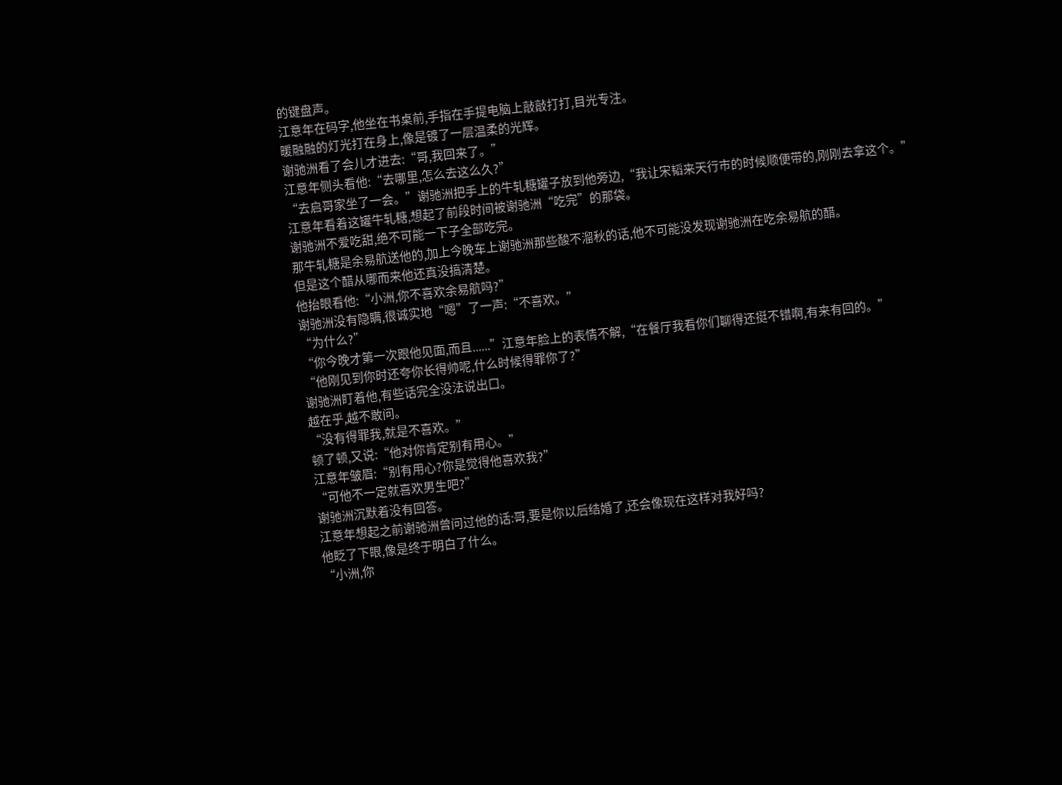的键盘声。
江意年在码字,他坐在书桌前,手指在手提电脑上敲敲打打,目光专注。
暖融融的灯光打在身上,像是镀了一层温柔的光辉。
谢驰洲看了会儿才进去:“哥,我回来了。”
江意年侧头看他:“去哪里,怎么去这么久?”
“去启哥家坐了一会。”谢驰洲把手上的牛轧糖罐子放到他旁边,“我让宋韬来天行市的时候顺便带的,刚刚去拿这个。”
江意年看着这罐牛轧糖,想起了前段时间被谢驰洲“吃完”的那袋。
谢驰洲不爱吃甜,绝不可能一下子全部吃完。
那牛轧糖是余易航送他的,加上今晚车上谢驰洲那些酸不溜秋的话,他不可能没发现谢驰洲在吃余易航的醋。
但是这个醋从哪而来他还真没搞清楚。
他抬眼看他:“小洲,你不喜欢余易航吗?”
谢驰洲没有隐瞒,很诚实地“嗯”了一声:“不喜欢。”
“为什么?”
“你今晚才第一次跟他见面,而且......”江意年脸上的表情不解,“在餐厅我看你们聊得还挺不错啊,有来有回的。”
“他刚见到你时还夸你长得帅呢,什么时候得罪你了?”
谢驰洲盯着他,有些话完全没法说出口。
越在乎,越不敢问。
“没有得罪我,就是不喜欢。”
顿了顿,又说:“他对你肯定别有用心。”
江意年皱眉:“别有用心?你是觉得他喜欢我?”
“可他不一定就喜欢男生吧?”
谢驰洲沉默着没有回答。
江意年想起之前谢驰洲曾问过他的话:哥,要是你以后结婚了,还会像现在这样对我好吗?
他眨了下眼,像是终于明白了什么。
“小洲,你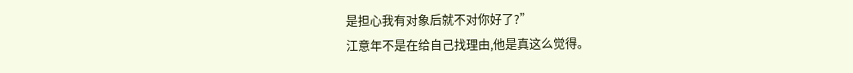是担心我有对象后就不对你好了?”
江意年不是在给自己找理由,他是真这么觉得。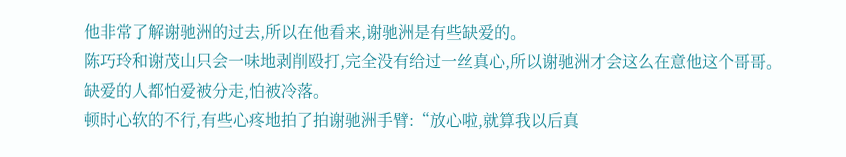他非常了解谢驰洲的过去,所以在他看来,谢驰洲是有些缺爱的。
陈巧玲和谢茂山只会一味地剥削殴打,完全没有给过一丝真心,所以谢驰洲才会这么在意他这个哥哥。
缺爱的人都怕爱被分走,怕被冷落。
顿时心软的不行,有些心疼地拍了拍谢驰洲手臂:“放心啦,就算我以后真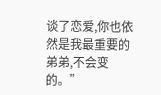谈了恋爱,你也依然是我最重要的弟弟,不会变的。”